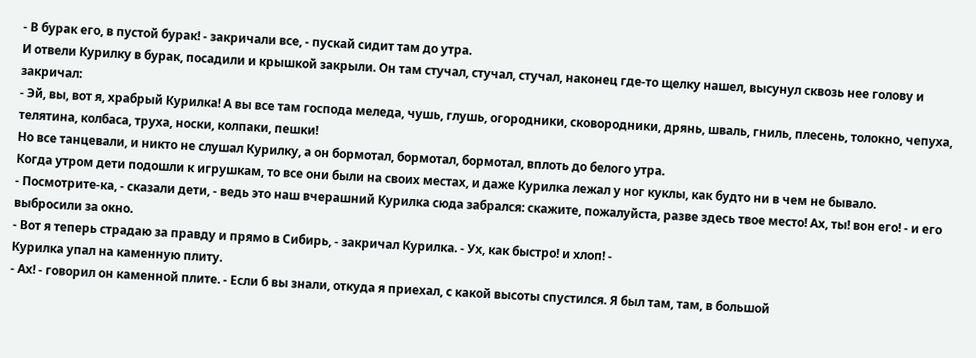- В бурак его, в пустой бурак! - закричали все, - пускай сидит там до утра.
И отвели Курилку в бурак, посадили и крышкой закрыли. Он там стучал, стучал, стучал, наконец где-то щелку нашел, высунул сквозь нее голову и закричал:
- Эй, вы, вот я, храбрый Курилка! А вы все там господа меледа, чушь, глушь, огородники, сковородники, дрянь, шваль, гниль, плесень, толокно, чепуха, телятина, колбаса, труха, носки, колпаки, пешки!
Но все танцевали, и никто не слушал Курилку, а он бормотал, бормотал, бормотал, вплоть до белого утра.
Когда утром дети подошли к игрушкам, то все они были на своих местах, и даже Курилка лежал у ног куклы, как будто ни в чем не бывало.
- Посмотрите-ка, - сказали дети, - ведь это наш вчерашний Курилка сюда забрался: скажите, пожалуйста, разве здесь твое место! Ах, ты! вон его! - и его выбросили за окно.
- Вот я теперь страдаю за правду и прямо в Сибирь, - закричал Курилка. - Ух, как быстро! и хлоп! -
Курилка упал на каменную плиту.
- Ах! - говорил он каменной плите. - Если б вы знали, откуда я приехал, с какой высоты спустился. Я был там, там, в большой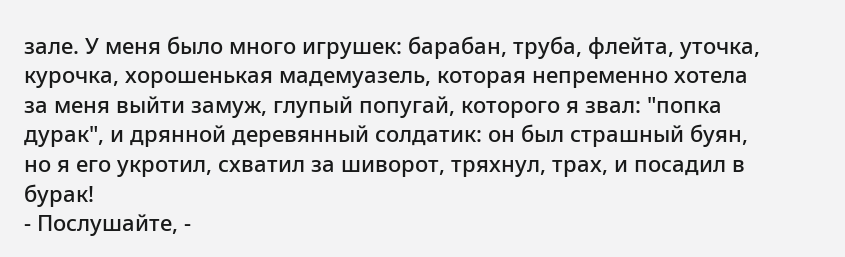зале. У меня было много игрушек: барабан, труба, флейта, уточка, курочка, хорошенькая мадемуазель, которая непременно хотела за меня выйти замуж, глупый попугай, которого я звал: "попка дурак", и дрянной деревянный солдатик: он был страшный буян, но я его укротил, схватил за шиворот, тряхнул, трах, и посадил в бурак!
- Послушайте, -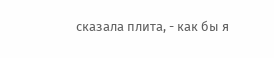сказала плита, - как бы я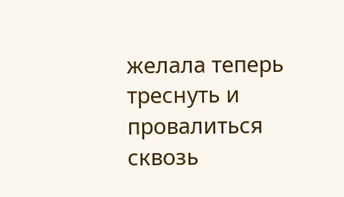желала теперь треснуть и провалиться сквозь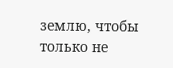землю, чтобы только не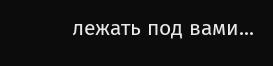лежать под вами...